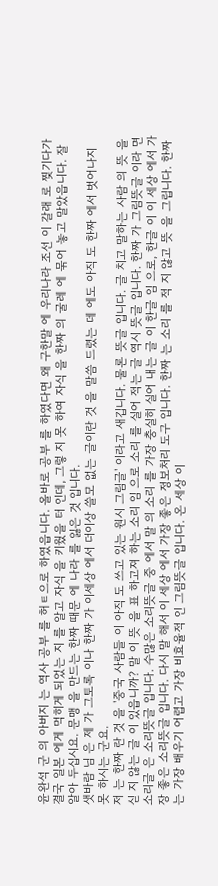윤완석 군 의 아버지 는 역사 공부 를 허ㅌ으로 하였읍니다. 올바로 공부 를 하였다면 왜 구한말 에 우리나라 조선 이 갈래 로 찢기다가 결국 일본 에게 먹히게 되었는 지 를 알고 자식 을 키웠을 터 인데, 그렇 지 못 하여 자식 을 한짜 의 굴레 에 묶어 놓고 말았읍니다. 잘 알아 두십시요. 문맹 을 만드는 한짜 때문 에 나라 를 잃은 것 입니다.
샛바람 님 은 제 가 그토록 이나 한짜 가 이세상 에서 더이상 쓸모 없는 글이란 것 을 말씀 드렸는 데 에도 아직 도 한짜 에서 벗어나지 못 하시는 군요.
저 는 한짜 란 것 을 '중국 사람들 이 아직 도 쓰고 있는 원시 그림글' 이라고 새깁니다. 물론 뜻글 입니다. 글 치고 말하는 사람 의 뜻 을 싣 지 않는 글 이 있읍니까? 말 이 뜻 을 표 하고져 하는 소리 임 으로 소리 를 실어 적는 글 역시 뜻글 입니다. 한짜 가 그림뜻글 이라 면 소리글 은 소리뜻글 입니다. 수많은 소리뜻글 중 에서 말 의 소리 를 가장 충실히 실어 내는 글 이 한글 임 으로, 한글 이 이 세상 에서 가장 좋은 소리뜻글 입니다. 다시 말 해서 이 세상 에서 가장 좋은 정보처리 도구 입니다. 한짜 는 소리 를 적 지 않고 뜻 을 그립니다. 한짜 는 가장 배우기 어렵고 가장 비효율적 인 그림뜻글 입니다. 온 세상 이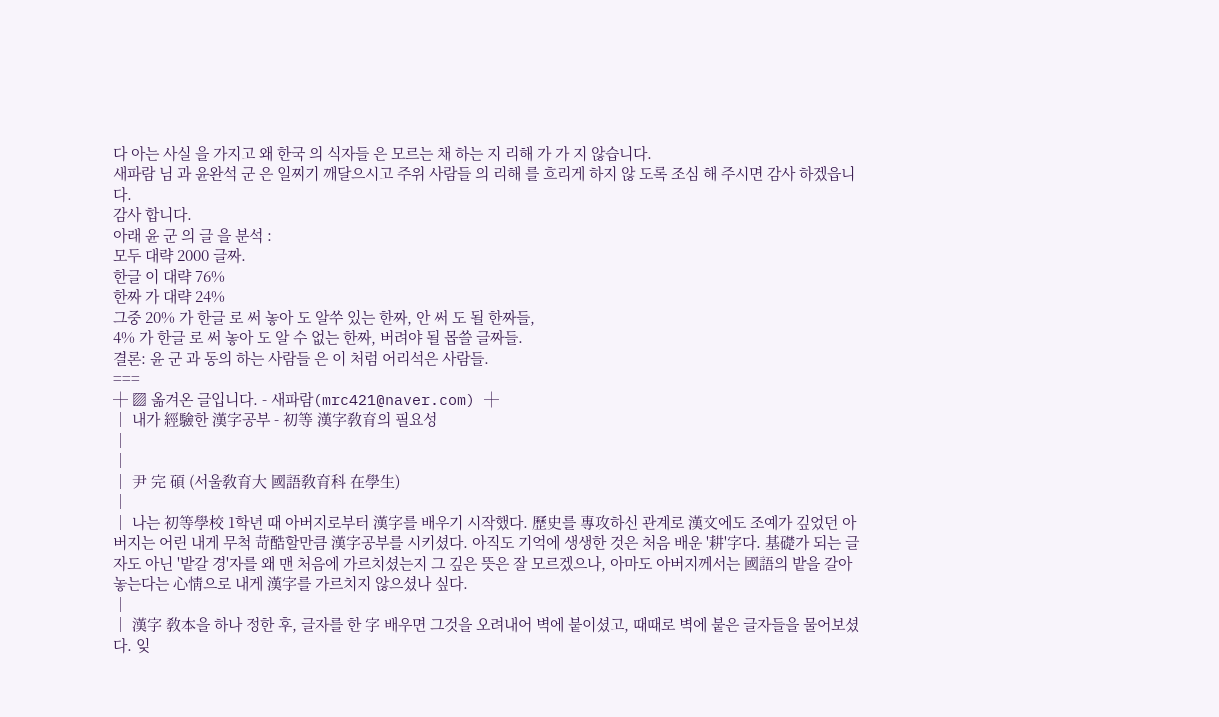다 아는 사실 을 가지고 왜 한국 의 식자들 은 모르는 채 하는 지 리해 가 가 지 않습니다.
새파람 님 과 윤완석 군 은 일찌기 깨달으시고 주위 사람들 의 리해 를 흐리게 하지 않 도록 조심 해 주시면 감사 하겠읍니다.
감사 합니다.
아래 윤 군 의 글 을 분석 :
모두 대략 2000 글짜.
한글 이 대략 76%
한짜 가 대략 24%
그중 20% 가 한글 로 써 놓아 도 알쑤 있는 한짜, 안 써 도 될 한짜들,
4% 가 한글 로 써 놓아 도 알 수 없는 한짜, 버려야 될 몹쓸 글짜들.
결론: 윤 군 과 동의 하는 사람들 은 이 처럼 어리석은 사람들.
===
┼ ▨ 옮겨온 글입니다. - 새파람(mrc421@naver.com) ┼
│ 내가 經驗한 漢字공부 - 初等 漢字敎育의 필요성
│
│
│ 尹 完 碩 (서울敎育大 國語敎育科 在學生)
│
│ 나는 初等學校 1학년 때 아버지로부터 漢字를 배우기 시작했다. 歷史를 專攻하신 관계로 漢文에도 조예가 깊었던 아버지는 어린 내게 무척 苛酷할만큼 漢字공부를 시키셨다. 아직도 기억에 생생한 것은 처음 배운 '耕'字다. 基礎가 되는 글자도 아닌 '밭갈 경'자를 왜 맨 처음에 가르치셨는지 그 깊은 뜻은 잘 모르겠으나, 아마도 아버지께서는 國語의 밭을 갈아 놓는다는 心情으로 내게 漢字를 가르치지 않으셨나 싶다.
│
│ 漢字 敎本을 하나 정한 후, 글자를 한 字 배우면 그것을 오려내어 벽에 붙이셨고, 때때로 벽에 붙은 글자들을 물어보셨다. 잊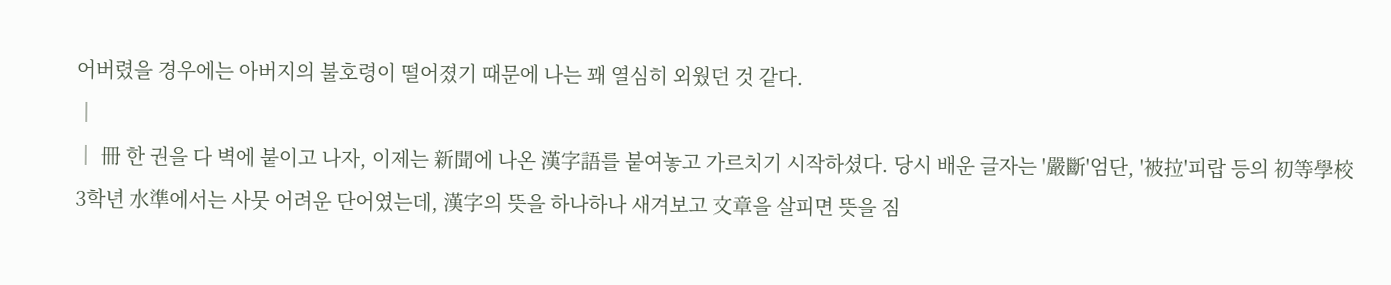어버렸을 경우에는 아버지의 불호령이 떨어졌기 때문에 나는 꽤 열심히 외웠던 것 같다.
│
│ 冊 한 권을 다 벽에 붙이고 나자, 이제는 新聞에 나온 漢字語를 붙여놓고 가르치기 시작하셨다. 당시 배운 글자는 '嚴斷'엄단, '被拉'피랍 등의 初等學校 3학년 水準에서는 사뭇 어려운 단어였는데, 漢字의 뜻을 하나하나 새겨보고 文章을 살피면 뜻을 짐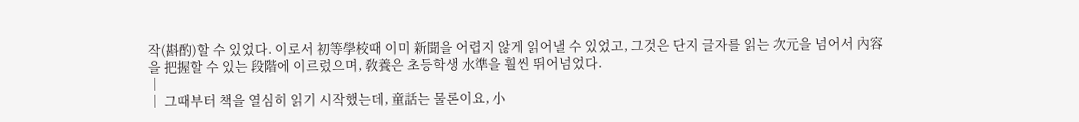작(斟酌)할 수 있었다. 이로서 初等學校때 이미 新聞을 어렵지 않게 읽어낼 수 있었고, 그것은 단지 글자를 읽는 次元을 넘어서 內容을 把握할 수 있는 段階에 이르렀으며, 敎養은 초등학생 水準을 훨씬 뛰어넘었다.
│
│ 그때부터 책을 열심히 읽기 시작했는데, 童話는 물론이요, 小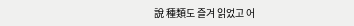說 種類도 즐겨 읽었고 어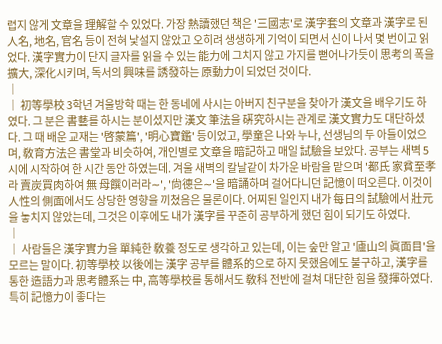렵지 않게 文章을 理解할 수 있었다. 가장 熱讀했던 책은 '三國志'로 漢字套의 文章과 漢字로 된 人名, 地名, 官名 등이 전혀 낯설지 않았고 오히려 생생하게 기억이 되면서 신이 나서 몇 번이고 읽었다. 漢字實力이 단지 글자를 읽을 수 있는 能力에 그치지 않고 가지를 뻗어나가듯이 思考의 폭을 擴大, 深化시키며, 독서의 興味를 誘發하는 原動力이 되었던 것이다.
│
│ 初等學校 3학년 겨울방학 때는 한 동네에 사시는 아버지 친구분을 찾아가 漢文을 배우기도 하였다. 그 분은 書藝를 하시는 분이셨지만 漢文 筆法을 硏究하시는 관계로 漢文實力도 대단하셨다. 그 때 배운 교재는 '啓蒙篇', '明心寶鑑' 등이었고, 學童은 나와 누나, 선생님의 두 아들이었으며, 敎育方法은 書堂과 비슷하여, 개인별로 文章을 暗記하고 매일 試驗을 보았다. 공부는 새벽 5시에 시작하여 한 시간 동안 하였는데. 겨울 새벽의 칼날같이 차가운 바람을 맡으며 '都氏 家貧至孝라 賣炭買肉하여 無 母饌이러라∼', '尙德은∼'을 暗誦하며 걸어다니던 記憶이 떠오른다. 이것이 人性의 側面에서도 상당한 영향을 끼쳤음은 물론이다. 어찌된 일인지 내가 每日의 試驗에서 壯元을 놓치지 않았는데, 그것은 이후에도 내가 漢字를 꾸준히 공부하게 했던 힘이 되기도 하였다.
│
│ 사람들은 漢字實力을 單純한 敎養 정도로 생각하고 있는데, 이는 숲만 알고 '廬山의 眞面目'을 모르는 말이다. 初等學校 以後에는 漢字 공부를 體系的으로 하지 못했음에도 불구하고, 漢字를 통한 造語力과 思考體系는 中, 高等學校를 통해서도 敎科 전반에 걸쳐 대단한 힘을 發揮하였다. 특히 記憶力이 좋다는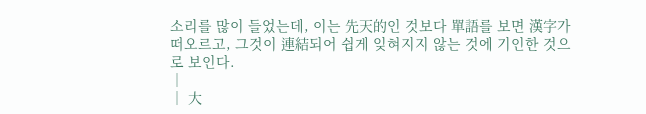소리를 많이 들었는데, 이는 先天的인 것보다 單語를 보면 漢字가 떠오르고, 그것이 連結되어 쉽게 잊혀지지 않는 것에 기인한 것으로 보인다.
│
│ 大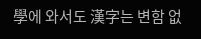學에 와서도 漢字는 변함 없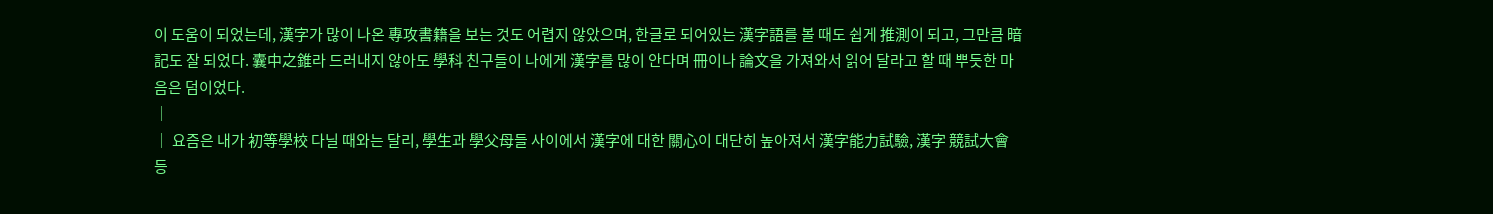이 도움이 되었는데, 漢字가 많이 나온 專攻書籍을 보는 것도 어렵지 않았으며, 한글로 되어있는 漢字語를 볼 때도 쉽게 推測이 되고, 그만큼 暗記도 잘 되었다. 囊中之錐라 드러내지 않아도 學科 친구들이 나에게 漢字를 많이 안다며 冊이나 論文을 가져와서 읽어 달라고 할 때 뿌듯한 마음은 덤이었다.
│
│ 요즘은 내가 初等學校 다닐 때와는 달리, 學生과 學父母들 사이에서 漢字에 대한 關心이 대단히 높아져서 漢字能力試驗, 漢字 競試大會 등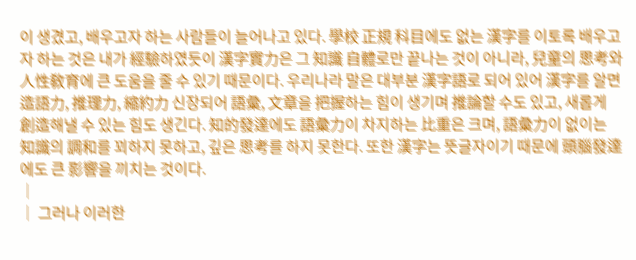이 생겼고, 배우고자 하는 사람들이 늘어나고 있다. 學校 正規 科目에도 없는 漢字를 이토록 배우고자 하는 것은 내가 經驗하였듯이 漢字實力은 그 知識 自體로만 끝나는 것이 아니라, 兒童의 思考와 人性敎育에 큰 도움을 줄 수 있기 때문이다. 우리나라 말은 대부분 漢字語로 되어 있어 漢字를 알면 造語力, 推理力, 縮約力 신장되어 語彙, 文章을 把握하는 힘이 생기며 推論할 수도 있고, 새롭게 創造해낼 수 있는 힘도 생긴다. 知的發達에도 語彙力이 차지하는 比重은 크며, 語彙力이 없이는 知識의 調和를 꾀하지 못하고, 깊은 思考를 하지 못한다. 또한 漢字는 뜻글자이기 때문에 頭腦發達에도 큰 影響을 끼치는 것이다.
│
│ 그러나 이러한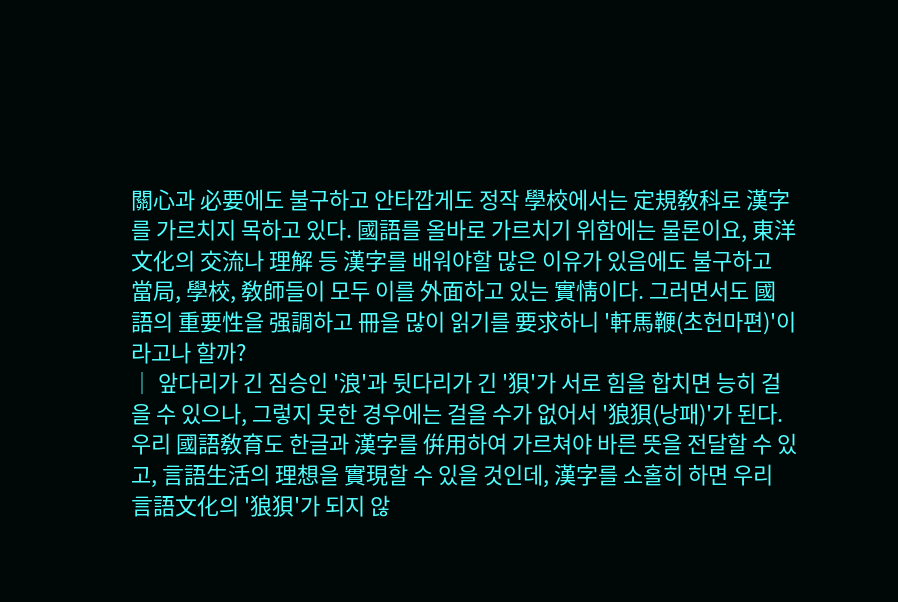關心과 必要에도 불구하고 안타깝게도 정작 學校에서는 定規敎科로 漢字를 가르치지 목하고 있다. 國語를 올바로 가르치기 위함에는 물론이요, 東洋文化의 交流나 理解 등 漢字를 배워야할 많은 이유가 있음에도 불구하고 當局, 學校, 敎師들이 모두 이를 外面하고 있는 實情이다. 그러면서도 國語의 重要性을 强調하고 冊을 많이 읽기를 要求하니 '軒馬鞭(초헌마편)'이라고나 할까?
│ 앞다리가 긴 짐승인 '浪'과 뒷다리가 긴 '狽'가 서로 힘을 합치면 능히 걸을 수 있으나, 그렇지 못한 경우에는 걸을 수가 없어서 '狼狽(낭패)'가 된다. 우리 國語敎育도 한글과 漢字를 倂用하여 가르쳐야 바른 뜻을 전달할 수 있고, 言語生活의 理想을 實現할 수 있을 것인데, 漢字를 소홀히 하면 우리 言語文化의 '狼狽'가 되지 않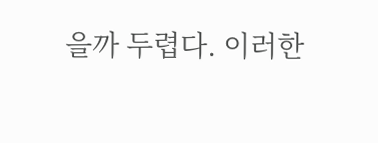을까 두렵다. 이러한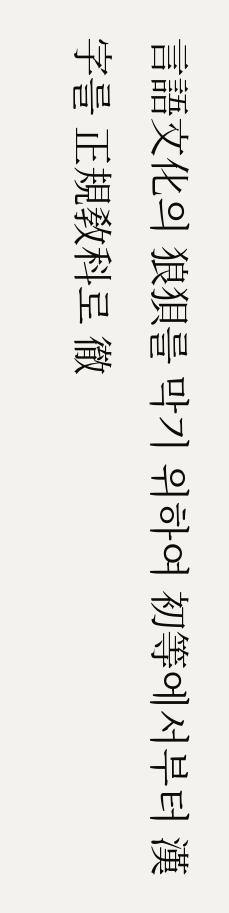言語文化의 狼狽를 막기 위하여 初等에서부터 漢字를 正規敎科로 徹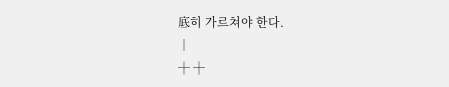底히 가르쳐야 한다.
│
┼ ┼